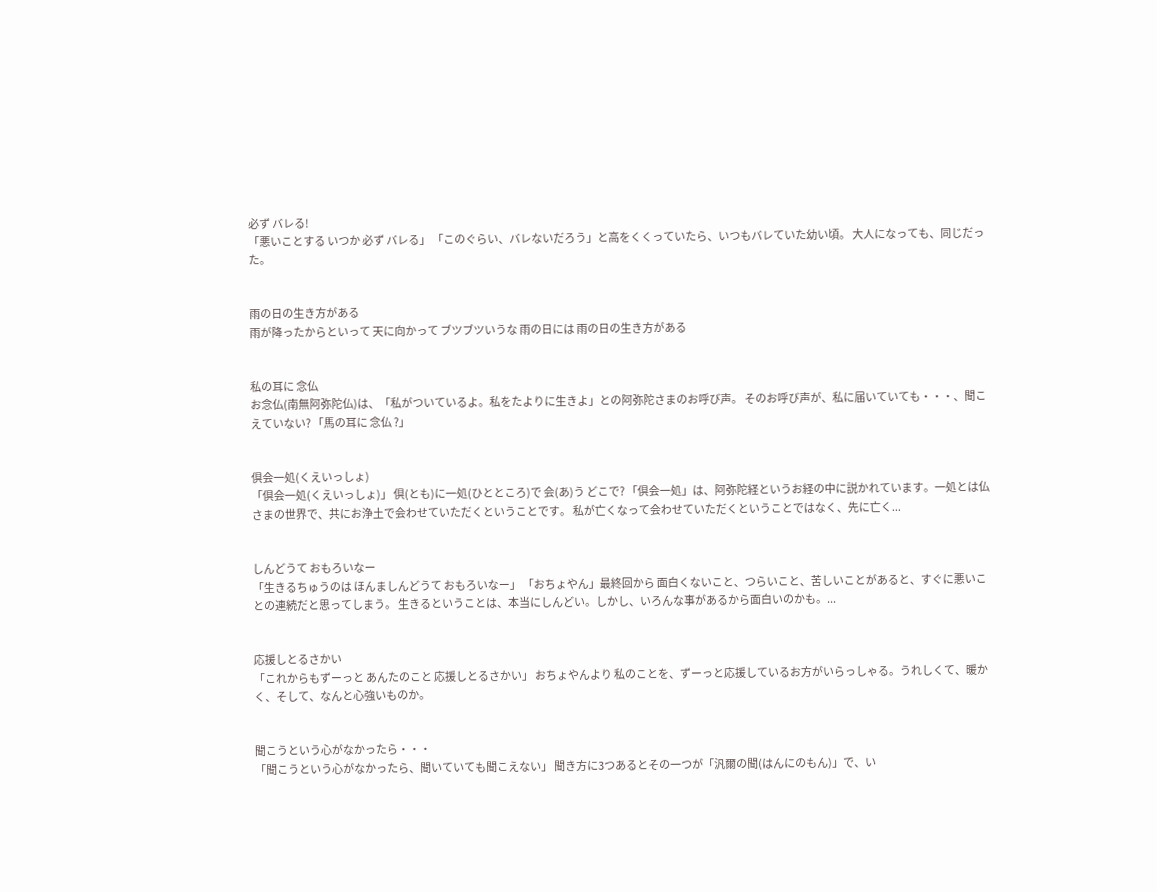必ず バレる!
「悪いことする いつか 必ず バレる」 「このぐらい、バレないだろう」と高をくくっていたら、いつもバレていた幼い頃。 大人になっても、同じだった。


雨の日の生き方がある
雨が降ったからといって 天に向かって ブツブツいうな 雨の日には 雨の日の生き方がある


私の耳に 念仏
お念仏(南無阿弥陀仏)は、「私がついているよ。私をたよりに生きよ」との阿弥陀さまのお呼び声。 そのお呼び声が、私に届いていても・・・、聞こえていない? 「馬の耳に 念仏 ?」


倶会一処(くえいっしょ)
「倶会一処(くえいっしょ)」 倶(とも)に一処(ひとところ)で 会(あ)う どこで? 「倶会一処」は、阿弥陀経というお経の中に説かれています。一処とは仏さまの世界で、共にお浄土で会わせていただくということです。 私が亡くなって会わせていただくということではなく、先に亡く...


しんどうて おもろいなー
「生きるちゅうのは ほんましんどうて おもろいなー」 「おちょやん」最終回から 面白くないこと、つらいこと、苦しいことがあると、すぐに悪いことの連続だと思ってしまう。 生きるということは、本当にしんどい。しかし、いろんな事があるから面白いのかも。...


応援しとるさかい
「これからもずーっと あんたのこと 応援しとるさかい」 おちょやんより 私のことを、ずーっと応援しているお方がいらっしゃる。うれしくて、暖かく、そして、なんと心強いものか。


聞こうという心がなかったら・・・
「聞こうという心がなかったら、聞いていても聞こえない」 聞き方に3つあるとその一つが「汎爾の聞(はんにのもん)」で、い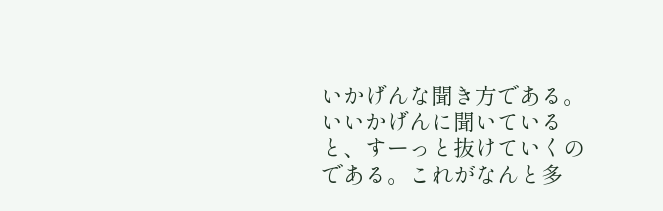いかげんな聞き方である。 いいかげんに聞いていると、すーっと抜けていくのである。これがなんと多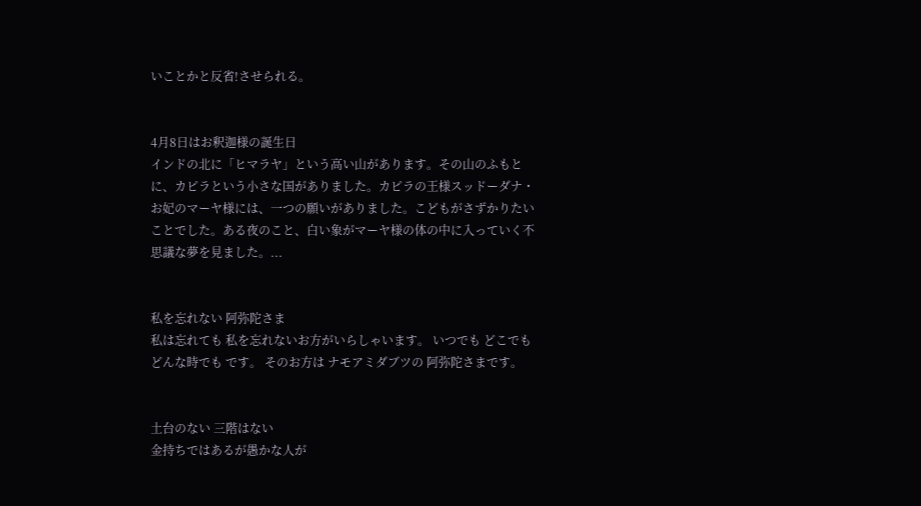いことかと反省!させられる。


4月8日はお釈迦様の誕生日
インドの北に「ヒマラヤ」という高い山があります。その山のふもとに、カピラという小さな国がありました。カピラの王様スッドーダナ・お妃のマーヤ様には、一つの願いがありました。こどもがさずかりたいことでした。ある夜のこと、白い象がマーヤ様の体の中に入っていく不思議な夢を見ました。...


私を忘れない 阿弥陀さま
私は忘れても 私を忘れないお方がいらしゃいます。 いつでも どこでも どんな時でも です。 そのお方は ナモアミダブツの 阿弥陀さまです。


土台のない 三階はない
金持ちではあるが愚かな人が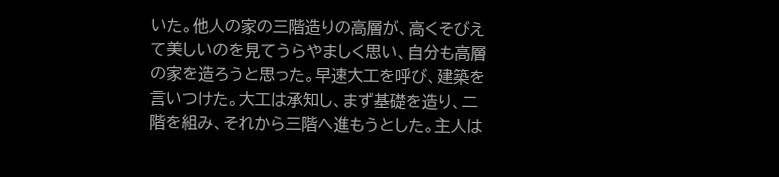いた。他人の家の三階造りの高層が、高くそびえて美しいのを見てうらやましく思い、自分も高層の家を造ろうと思った。早速大工を呼び、建築を言いつけた。大工は承知し、まず基礎を造り、二階を組み、それから三階へ進もうとした。主人は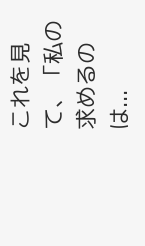これを見て、「私の求めるのは...